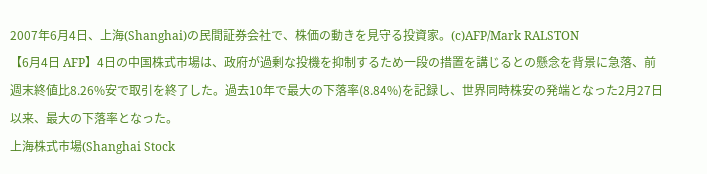2007年6月4日、上海(Shanghai)の民間証券会社で、株価の動きを見守る投資家。(c)AFP/Mark RALSTON
【6月4日 AFP】4日の中国株式市場は、政府が過剰な投機を抑制するため一段の措置を講じるとの懸念を背景に急落、前週末終値比8.26%安で取引を終了した。過去10年で最大の下落率(8.84%)を記録し、世界同時株安の発端となった2月27日以来、最大の下落率となった。
上海株式市場(Shanghai Stock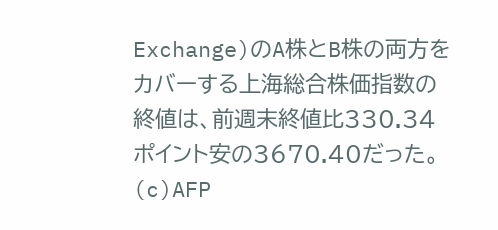Exchange)のA株とB株の両方をカバーする上海総合株価指数の終値は、前週末終値比330.34ポイント安の3670.40だった。(c)AFP